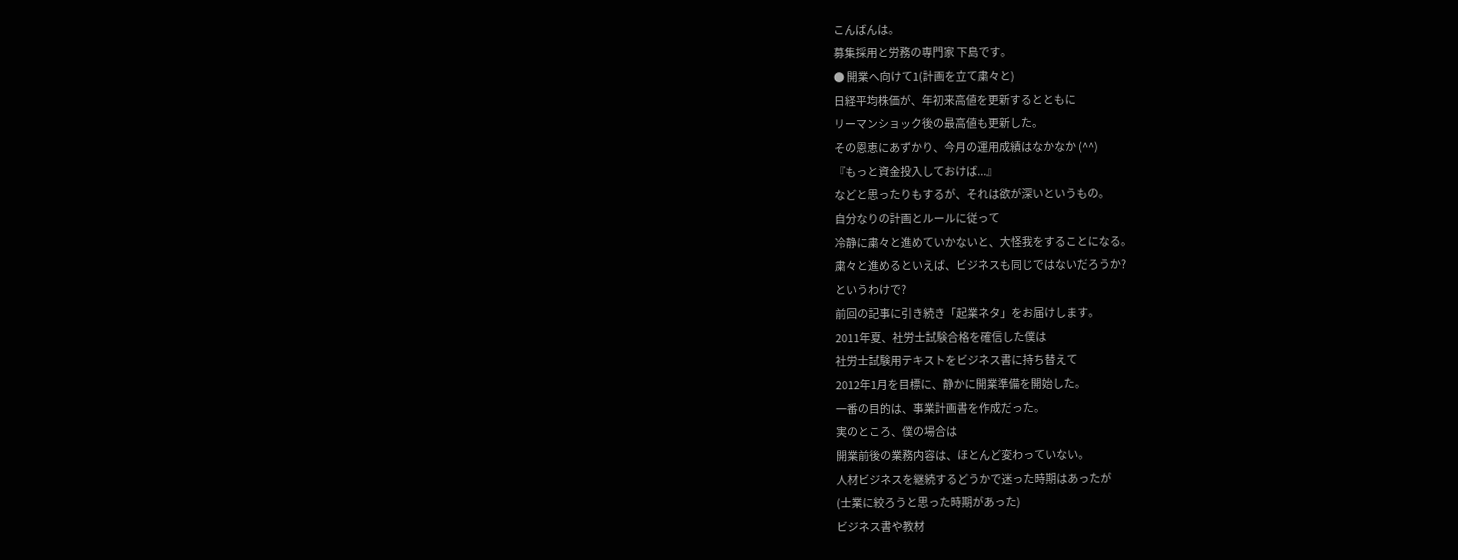こんばんは。
募集採用と労務の専門家 下島です。
● 開業へ向けて1(計画を立て粛々と)
日経平均株価が、年初来高値を更新するとともに
リーマンショック後の最高値も更新した。
その恩恵にあずかり、今月の運用成績はなかなか (^^)
『もっと資金投入しておけば...』
などと思ったりもするが、それは欲が深いというもの。
自分なりの計画とルールに従って
冷静に粛々と進めていかないと、大怪我をすることになる。
粛々と進めるといえば、ビジネスも同じではないだろうか?
というわけで?
前回の記事に引き続き「起業ネタ」をお届けします。
2011年夏、社労士試験合格を確信した僕は
社労士試験用テキストをビジネス書に持ち替えて
2012年1月を目標に、静かに開業準備を開始した。
一番の目的は、事業計画書を作成だった。
実のところ、僕の場合は
開業前後の業務内容は、ほとんど変わっていない。
人材ビジネスを継続するどうかで迷った時期はあったが
(士業に絞ろうと思った時期があった)
ビジネス書や教材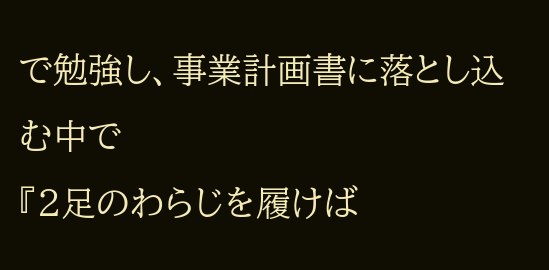で勉強し、事業計画書に落とし込む中で
『2足のわらじを履けば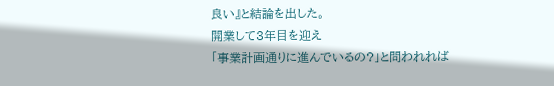良い』と結論を出した。
開業して3年目を迎え
「事業計画通りに進んでいるの?」と問われれば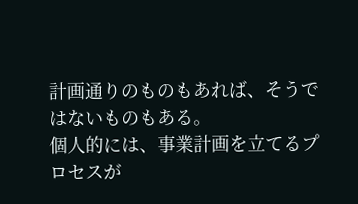計画通りのものもあれば、そうではないものもある。
個人的には、事業計画を立てるプロセスが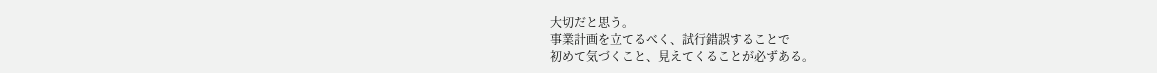大切だと思う。
事業計画を立てるべく、試行錯誤することで
初めて気づくこと、見えてくることが必ずある。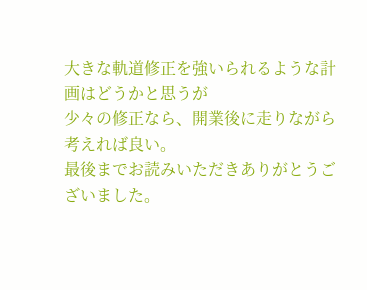大きな軌道修正を強いられるような計画はどうかと思うが
少々の修正なら、開業後に走りながら考えれば良い。
最後までお読みいただきありがとうございました。